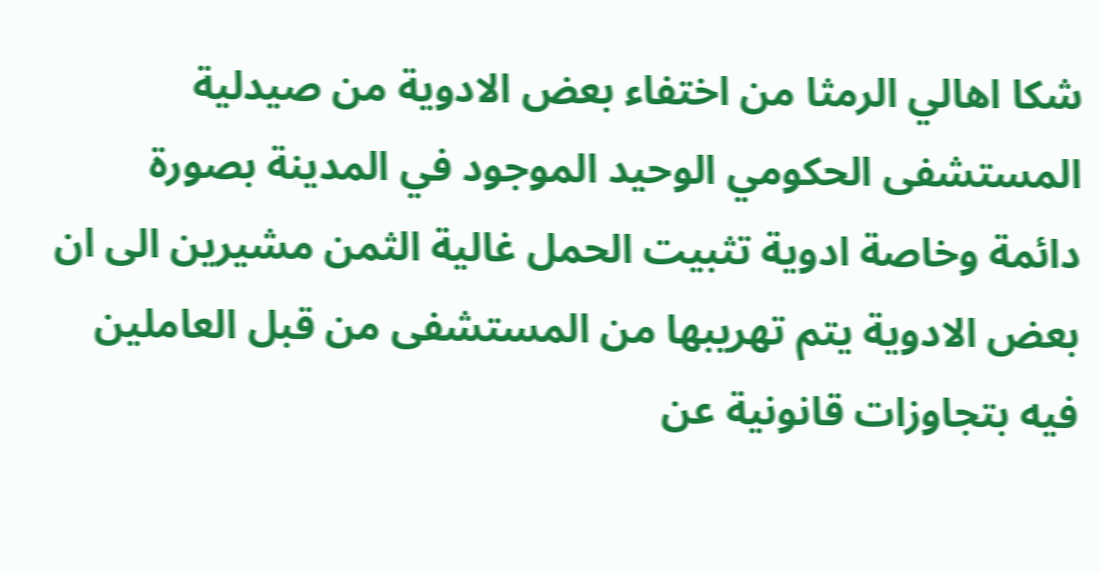شكا اهالي الرمثا من اختفاء بعض الادوية من صيدلية المستشفى الحكومي الوحيد الموجود في المدينة بصورة دائمة وخاصة ادوية تثبيت الحمل غالية الثمن مشيرين الى ان بعض الادوية يتم تهريبها من المستشفى من قبل العاملين فيه بتجاوزات قانونية عن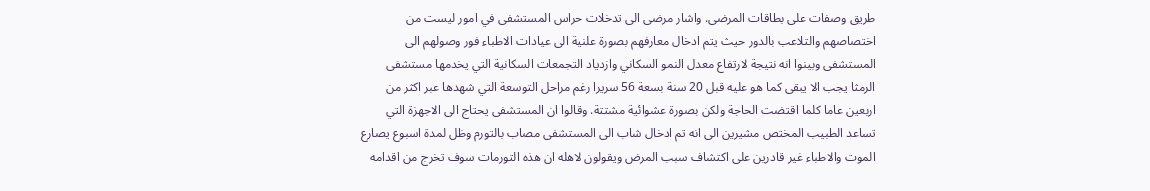طريق وصفات على بطاقات المرضى. واشار مرضى الى تدخلات حراس المستشفى في امور ليست من اختصاصهم والتلاعب بالدور حيث يتم ادخال معارفهم بصورة علنية الى عيادات الاطباء فور وصولهم الى المستشفى وبينوا انه نتيجة لارتفاع معدل النمو السكاني وازدياد التجمعات السكانية التي يخدمها مستشفى الرمثا يجب الا يبقى كما هو عليه قبل 20 سنة بسعة 56 سريرا رغم مراحل التوسعة التي شهدها عبر اكثر من اربعين عاما كلما اقتضت الحاجة ولكن بصورة عشوائية مشتتة. وقالوا ان المستشفى يحتاج الى الاجهزة التي تساعد الطبيب المختص مشيرين الى انه تم ادخال شاب الى المستشفى مصاب بالتورم وظل لمدة اسبوع يصارع الموت والاطباء غير قادرين على اكتشاف سبب المرض ويقولون لاهله ان هذه التورمات سوف تخرج من اقدامه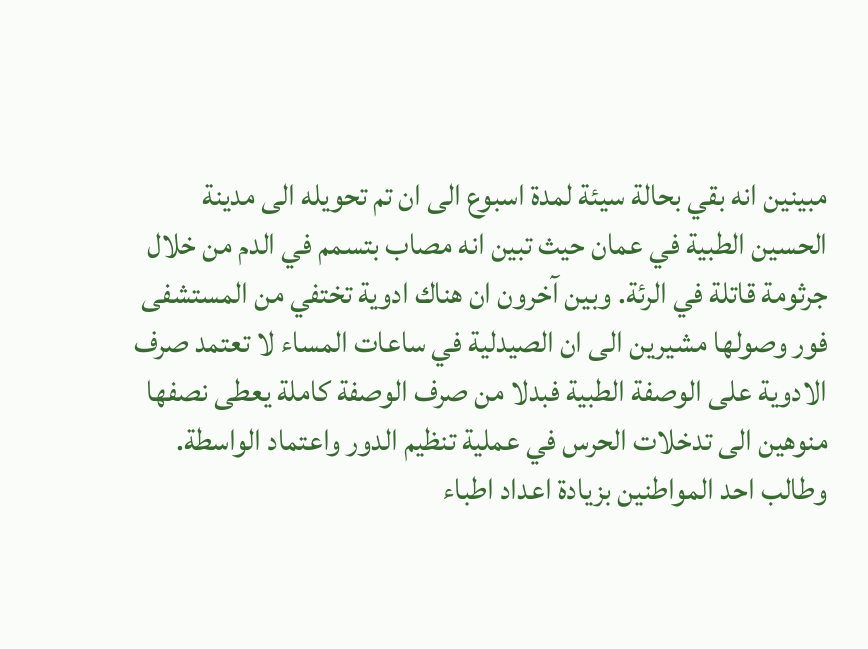مبينين انه بقي بحالة سيئة لمدة اسبوع الى ان تم تحويله الى مدينة الحسين الطبية في عمان حيث تبين انه مصاب بتسمم في الدم من خلال جرثومة قاتلة في الرئة. وبين آخرون ان هناك ادوية تختفي من المستشفى فور وصولها مشيرين الى ان الصيدلية في ساعات المساء لا تعتمد صرف الادوية على الوصفة الطبية فبدلا من صرف الوصفة كاملة يعطى نصفها منوهين الى تدخلات الحرس في عملية تنظيم الدور واعتماد الواسطة. وطالب احد المواطنين بزيادة اعداد اطباء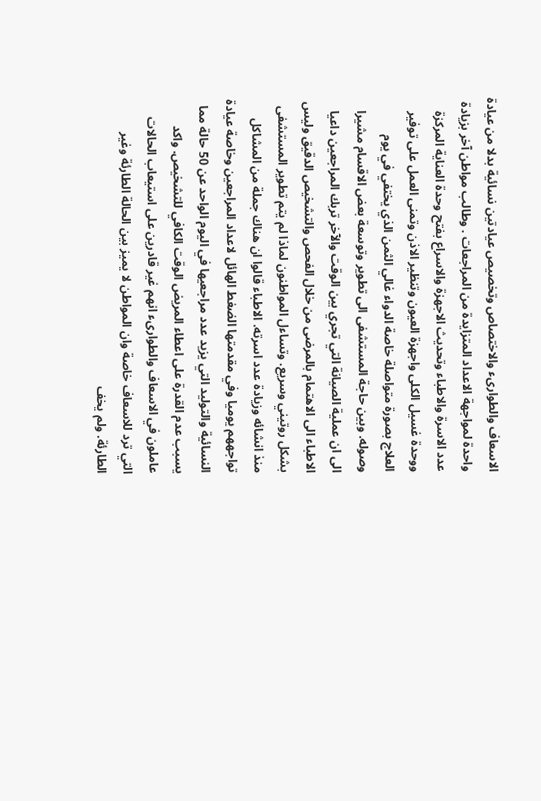الاسعاف والطوارىء والاختصاص وتخصيص عيادتين نسائية بدلا من عيادة واحدة لمواجهة الاعداد المتزايدة من المراجعات . وطالب مواطن آخر بزيادة عدد الاسرة والاطباء وتحديث الاجهزة والاسراع بفتح وحدة العناية المركزة ووحدة غسيل الكلى واجهزة العيون وتنظير الاذن وتمنى العمل على توفير العلاج بصورة متواصلة خاصة الدواء غالي الثمن الذي يختفي في يوم وصوله. وبين حاجة المستشفى الى تطوير وتوسعة بعض الاقسام مشيرا الى ان عملية الصيانة التي تجري بين الوقت والآخر تربك المراجعين داعيا الاطباء الى الاهتمام بالمرضى من خلال الفحص والتشخيص الدقيق وليس بشكل روتيني وسريع. وتساءل المواطنون لماذا لم يتم تطوير المستشفى منذ انشائه وزيادة عدد اسرته. الاطباء قالوا ان هناك جملة من المشاكل تواجههم يوميا وفي مقدمتها الضغط الهائل لاعداد المراجعين وخاصة عيادة النسائية والتوليد التي يزيد عدد مراجعيها في اليوم الواحد عن 50 حالة مما يسبب عدم القدرة على اعطاء المريض الوقت الكافي للتشخيص. واكد عاملون في الاسعاف والطوارىء انهم غير قادرين على استيعاب الحالات التي ترد للاسعاف خاصة وان المواطن لا يميز بين الحالة الطارئة وغير الطارئة. ولم يخف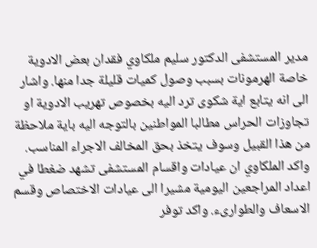مدير المستشفى الدكتور سليم ملكاوي فقدان بعض الادوية خاصة الهرمونات بسبب وصول كميات قليلة جدا منها. واشار الى انه يتابع اية شكوى ترد اليه بخصوص تهريب الادوية او تجاوزات الحراس مطالبا المواطنين بالتوجه اليه باية ملاحظة من هذا القبيل وسوف يتخذ بحق المخالف الاجراء المناسب. واكد الملكاوي ان عيادات واقسام المستشفى تشهد ضغطا في اعداد المراجعين اليومية مشيرا الى عيادات الاختصاص وقسم الاسعاف والطوارىء. واكد توفر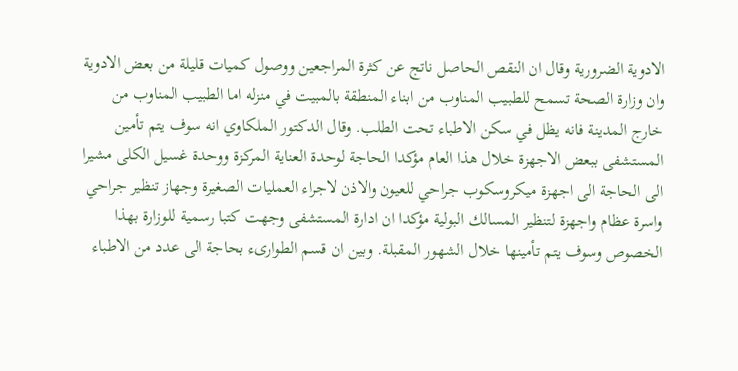الادوية الضرورية وقال ان النقص الحاصل ناتج عن كثرة المراجعين ووصول كميات قليلة من بعض الادوية وان وزارة الصحة تسمح للطبيب المناوب من ابناء المنطقة بالمبيت في منزله اما الطبيب المناوب من خارج المدينة فانه يظل في سكن الاطباء تحت الطلب. وقال الدكتور الملكاوي انه سوف يتم تأمين المستشفى ببعض الاجهزة خلال هذا العام مؤكدا الحاجة لوحدة العناية المركزة ووحدة غسيل الكلى مشيرا الى الحاجة الى اجهزة ميكروسكوب جراحي للعيون والاذن لاجراء العمليات الصغيرة وجهاز تنظير جراحي واسرة عظام واجهزة لتنظير المسالك البولية مؤكدا ان ادارة المستشفى وجهت كتبا رسمية للوزارة بهذا الخصوص وسوف يتم تأمينها خلال الشهور المقبلة. وبين ان قسم الطوارىء بحاجة الى عدد من الاطباء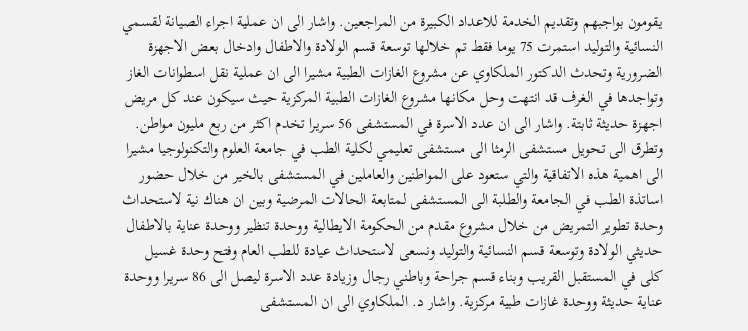يقومون بواجبهم وتقديم الخدمة للاعداد الكبيرة من المراجعين. واشار الى ان عملية اجراء الصيانة لقسمي النسائية والتوليد استمرت 75 يوما فقط تم خلالها توسعة قسم الولادة والاطفال وادخال بعض الاجهزة الضرورية وتحدث الدكتور الملكاوي عن مشروع الغازات الطبية مشيرا الى ان عملية نقل اسطوانات الغاز وتواجدها في الغرف قد انتهت وحل مكانها مشروع الغازات الطبية المركزية حيث سيكون عند كل مريض اجهزة حديثة ثابتة. واشار الى ان عدد الاسرة في المستشفى 56 سريرا تخدم اكثر من ربع مليون مواطن. وتطرق الى تحويل مستشفى الرمثا الى مستشفى تعليمي لكلية الطب في جامعة العلوم والتكنولوجيا مشيرا الى اهمية هذه الاتفاقية والتي ستعود على المواطنين والعاملين في المستشفى بالخير من خلال حضور اساتذة الطب في الجامعة والطلبة الى المستشفى لمتابعة الحالات المرضية وبين ان هناك نية لاستحداث وحدة تطوير التمريض من خلال مشروع مقدم من الحكومة الايطالية ووحدة تنظير ووحدة عناية بالاطفال حديثي الولادة وتوسعة قسم النسائية والتوليد ونسعى لاستحداث عيادة للطب العام وفتح وحدة غسيل كلى في المستقبل القريب وبناء قسم جراحة وباطني رجال وزيادة عدد الاسرة ليصل الى 86 سريرا ووحدة عناية حديثة ووحدة غازات طبية مركزية. واشار د. الملكاوي الى ان المستشفى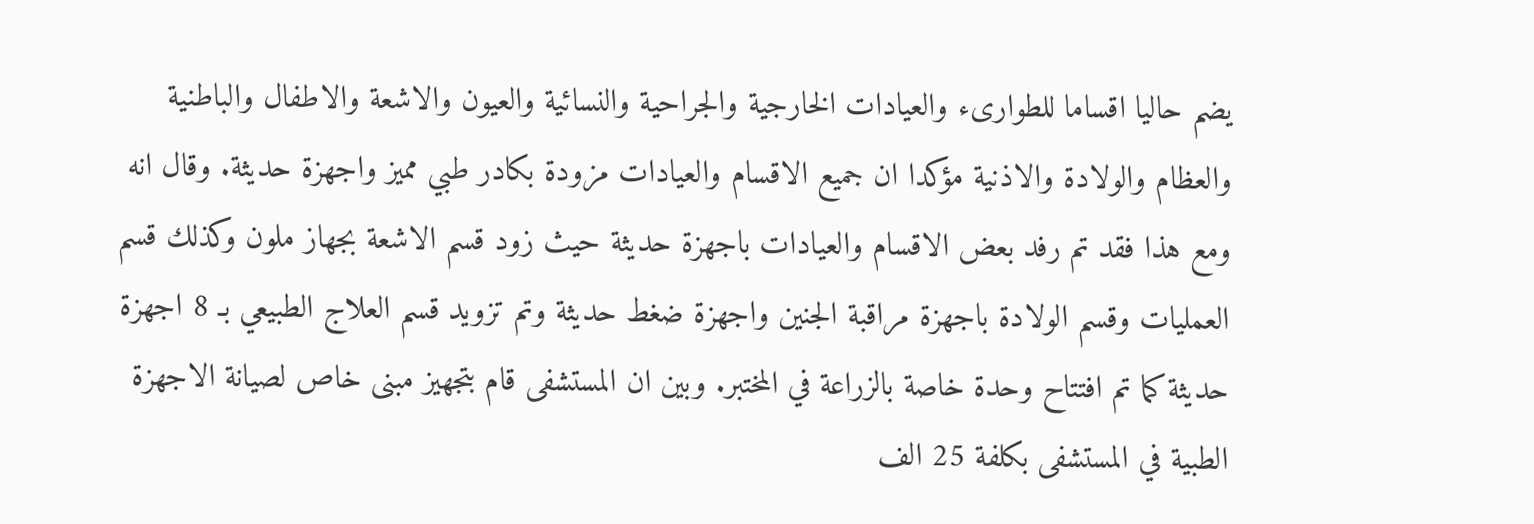يضم حاليا اقساما للطوارىء والعيادات الخارجية والجراحية والنسائية والعيون والاشعة والاطفال والباطنية والعظام والولادة والاذنية مؤكدا ان جميع الاقسام والعيادات مزودة بكادر طبي مميز واجهزة حديثة. وقال انه ومع هذا فقد تم رفد بعض الاقسام والعيادات باجهزة حديثة حيث زود قسم الاشعة بجهاز ملون وكذلك قسم العمليات وقسم الولادة باجهزة مراقبة الجنين واجهزة ضغط حديثة وتم تزويد قسم العلاج الطبيعي بـ 8 اجهزة حديثة كما تم افتتاح وحدة خاصة بالزراعة في المختبر. وبين ان المستشفى قام بتجهيز مبنى خاص لصيانة الاجهزة الطبية في المستشفى بكلفة 25 الف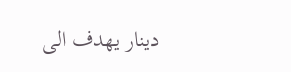دينار يهدف الى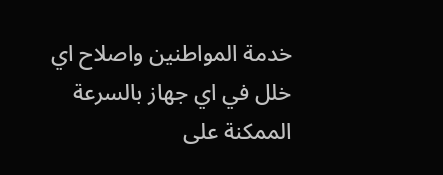خدمة المواطنين واصلاح اي خلل في اي جهاز بالسرعة الممكنة على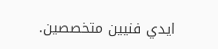ايدي فنيين متخصصين.